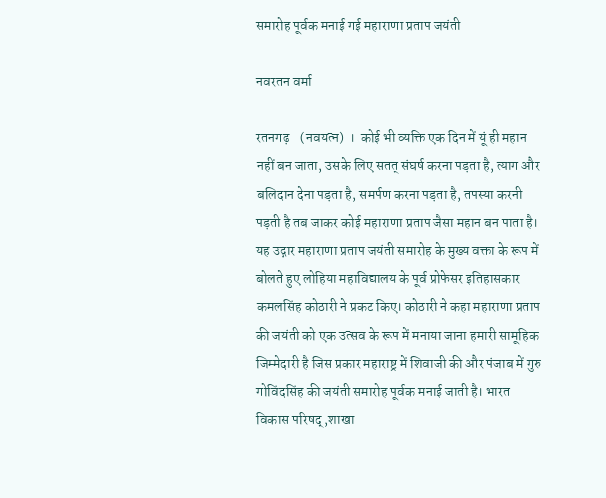समारोह पूर्वक मनाई गई महाराणा प्रताप जयंती

नवरतन वर्मा

रतनगढ़    (नवयत्न)  ।  कोई भी व्यक्ति एक दिन में यूं ही महान नहीं बन जाता, उसके लिए सतत् संघर्ष करना पड़ता है, त्याग और बलिदान देना पड़ता है, समर्पण करना पड़ता है, तपस्या करनी पड़ती है तब जाकर कोई महाराणा प्रताप जैसा महान बन पाता है। यह उद्गार महाराणा प्रताप जयंती समारोह के मुख्य वक्ता के रूप में बोलते हुए लोहिया महाविद्यालय के पूर्व प्रोफेसर इतिहासकार कमलसिंह कोठारी ने प्रकट किए। कोठारी ने कहा महाराणा प्रताप की जयंती को एक उत्सव के रूप में मनाया जाना हमारी सामूहिक जिम्मेदारी है जिस प्रकार महाराष्ट्र में शिवाजी की और पंजाब में गुरु गोविंदसिंह की जयंती समारोह पूर्वक मनाई जाती है। भारत विकास परिषद् ,शाखा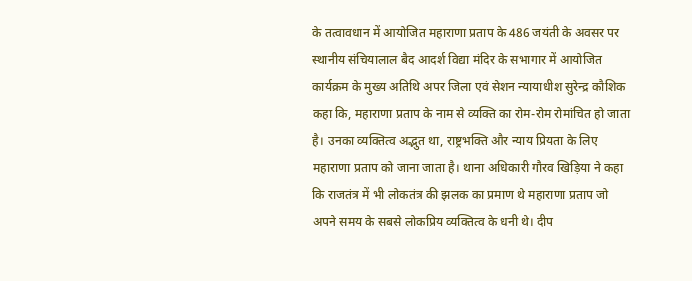के तत्वावधान में आयोजित महाराणा प्रताप के 486 जयंती के अवसर पर स्थानीय संचियालाल बैद आदर्श विद्या मंदिर के सभागार में आयोजित कार्यक्रम के मुख्य अतिथि अपर जिला एवं सेशन न्यायाधीश सुरेन्द्र कौशिक कहा कि, महाराणा प्रताप के नाम से व्यक्ति का रोम-रोम रोमांचित हो जाता है। उनका व्यक्तित्व अद्भुत था, राष्ट्रभक्ति और न्याय प्रियता के लिए महाराणा प्रताप को जाना जाता है। थाना अधिकारी गौरव खिड़िया ने कहा कि राजतंत्र में भी लोकतंत्र की झलक का प्रमाण थे महाराणा प्रताप जो अपने समय के सबसे लोकप्रिय व्यक्तित्व के धनी थे। दीप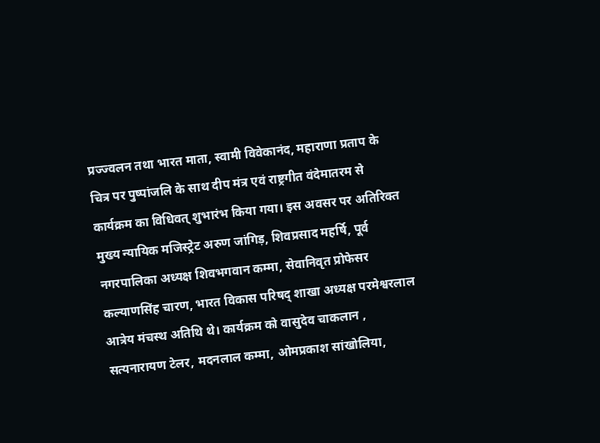प्रज्ज्वलन तथा भारत माता, स्वामी विवेकानंद, महाराणा प्रताप के चित्र पर पुष्पांजलि के साथ दीप मंत्र एवं राष्ट्रगीत वंदेमातरम से कार्यक्रम का विधिवत् शुभारंभ किया गया। इस अवसर पर अतिरिक्त मुख्य न्यायिक मजिस्ट्रेट अरुण जांगिड़, शिवप्रसाद महर्षि, पूर्व नगरपालिका अध्यक्ष शिवभगवान कम्मा, सेवानिवृत प्रोफेसर कल्याणसिंह चारण, भारत विकास परिषद् शाखा अध्यक्ष परमेश्वरलाल आत्रेय मंचस्थ अतिथि थे। कार्यक्रम को वासुदेव चाकलान , सत्यनारायण टेलर, मदनलाल कम्मा, ओमप्रकाश सांखोलिया,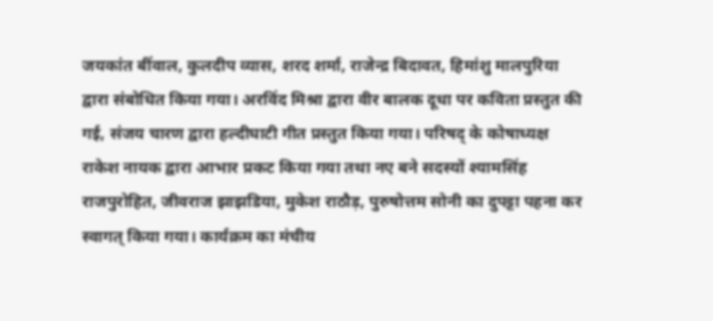जयकांत बींवाल, कुलदीप व्यास, शरद शर्मा, राजेन्द्र बिदावत, हिमांशु मालपुरिया द्वारा संबोधित किया गया। अरविंद मिश्रा द्वारा वीर बालक दूधा पर कविता प्रस्तुत की गई, संजय चारण द्वारा हल्दीघाटी गीत प्रस्तुत किया गया। परिषद् के कोषाध्यक्ष राकेश नायक द्वारा आभार प्रकट किया गया तथा नए बने सदस्यों श्यामसिंह राजपुरोहित, जीवराज झाझडिया, मुकेश राठौड़, पुरुषोत्तम सोनी का दुपट्टा पहना कर स्वागत् किया गया। कार्यक्रम का मंचीय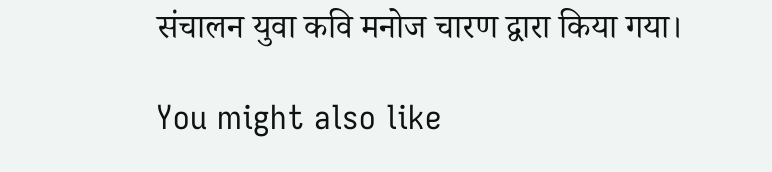संचालन युवा कवि मनोज चारण द्वारा किया गया।

You might also like